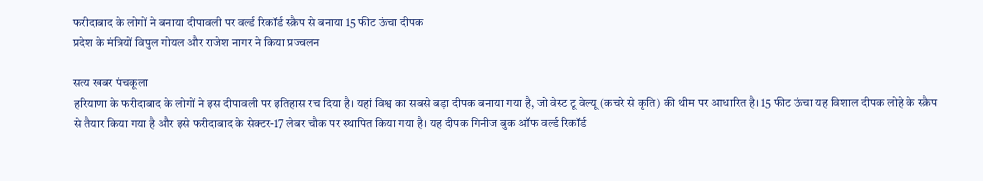फरीदाबाद के लोगों ने बनाया दीपावली पर वर्ल्ड रिकॉर्ड स्क्रैप से बनाया 15 फीट ऊंचा दीपक
प्रदेश के मंत्रियों विपुल गोयल और राजेश नागर ने किया प्रज्वलन

सत्य खबर पंचकूला
हरियाणा के फरीदाबाद के लोगों ने इस दीपावली पर इतिहास रच दिया है। यहां विश्व का सबसे बड़ा दीपक बनाया गया है, जो वेस्ट टू वेल्यू (कचरे से कृति) की थीम पर आधारित है। 15 फीट ऊंचा यह विशाल दीपक लोहे के स्क्रैप से तैयार किया गया है और इसे फरीदाबाद के सेक्टर-17 लेबर चौक पर स्थापित किया गया है। यह दीपक गिनीज बुक ऑफ वर्ल्ड रिकॉर्ड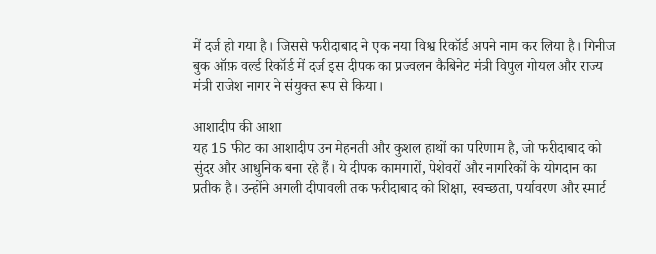में दर्ज हो गया है। जिससे फरीदाबाद ने एक नया विश्व रिकॉर्ड अपने नाम कर लिया है। गिनीज बुक ऑफ़ वर्ल्ड रिकॉर्ड में दर्ज इस दीपक का प्रज्वलन कैबिनेट मंत्री विपुल गोयल और राज्य मंत्री राजेश नागर ने संयुक्त रूप से किया।

आशादीप की आशा
यह 15 फीट का आशादीप उन मेहनती और कुशल हाथों का परिणाम है, जो फरीदाबाद को सुंदर और आधुनिक बना रहे हैं। ये दीपक कामगारों, पेशेवरों और नागरिकों के योगदान का प्रतीक है। उन्होंने अगली दीपावली तक फरीदाबाद को शिक्षा, स्वच्छता, पर्यावरण और स्मार्ट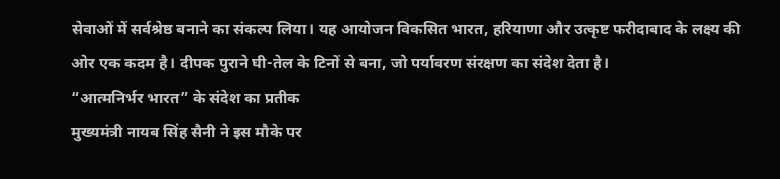सेवाओं में सर्वश्रेष्ठ बनाने का संकल्प लिया। यह आयोजन विकसित भारत, हरियाणा और उत्कृष्ट फरीदाबाद के लक्ष्य की ओर एक कदम है। दीपक पुराने घी-तेल के टिनों से बना, जो पर्यावरण संरक्षण का संदेश देता है।
“आत्मनिर्भर भारत” के संदेश का प्रतीक
मुख्यमंत्री नायब सिंह सैनी ने इस मौके पर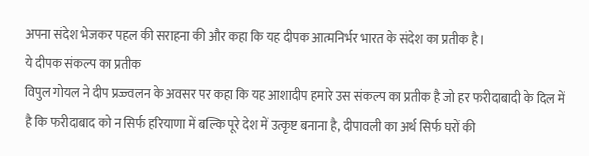अपना संदेश भेजकर पहल की सराहना की और कहा कि यह दीपक आत्मनिर्भर भारत के संदेश का प्रतीक है।
ये दीपक संकल्प का प्रतीक
विपुल गोयल ने दीप प्रज्ज्वलन के अवसर पर कहा कि यह आशादीप हमारे उस संकल्प का प्रतीक है जो हर फरीदाबादी के दिल में है कि फरीदाबाद को न सिर्फ हरियाणा में बल्कि पूरे देश में उत्कृष्ट बनाना है, दीपावली का अर्थ सिर्फ घरों की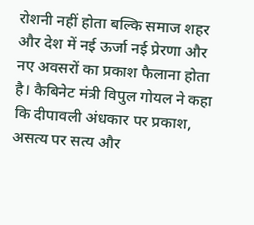रोशनी नहीं होता बल्कि समाज शहर और देश में नई ऊर्जा नई प्रेरणा और नए अवसरों का प्रकाश फैलाना होता है। कैबिनेट मंत्री विपुल गोयल ने कहा कि दीपावली अंधकार पर प्रकाश, असत्य पर सत्य और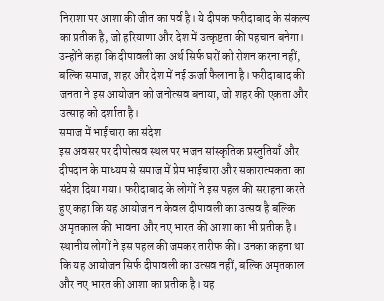निराशा पर आशा की जीत का पर्व है। ये दीपक फरीदाबाद के संकल्प का प्रतीक है, जो हरियाणा और देश में उत्कृष्टता की पहचान बनेगा। उन्होंने कहा कि दीपावली का अर्थ सिर्फ घरों को रोशन करना नहीं, बल्कि समाज, शहर और देश में नई ऊर्जा फैलाना है। फरीदाबाद की जनता ने इस आयोजन को जनोत्सव बनाया, जो शहर की एकता और उत्साह को दर्शाता है।
समाज में भाईचारा का संदेश
इस अवसर पर दीपोत्सव स्थल पर भजन सांस्कृतिक प्रस्तुतियाँ और दीपदान के माध्यम से समाज में प्रेम भाईचारा और सकारात्मकता का संदेश दिया गया। फरीदाबाद के लोगों ने इस पहल की सराहना करते हुए कहा कि यह आयोजन न केवल दीपावली का उत्सव है बल्कि अमृतकाल की भावना और नए भारत की आशा का भी प्रतीक है। स्थानीय लोगों ने इस पहल की जमकर तारीफ की। उनका कहना था कि यह आयोजन सिर्फ दीपावली का उत्सव नहीं, बल्कि अमृतकाल और नए भारत की आशा का प्रतीक है। यह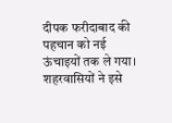दीपक फरीदाबाद की पहचान को नई ऊंचाइयों तक ले गया। शहरवासियों ने इसे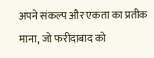अपने संकल्प और एकता का प्रतीक माना, जो फरीदाबाद को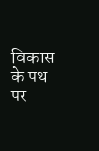विकास के पथ पर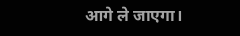आगे ले जाएगा।